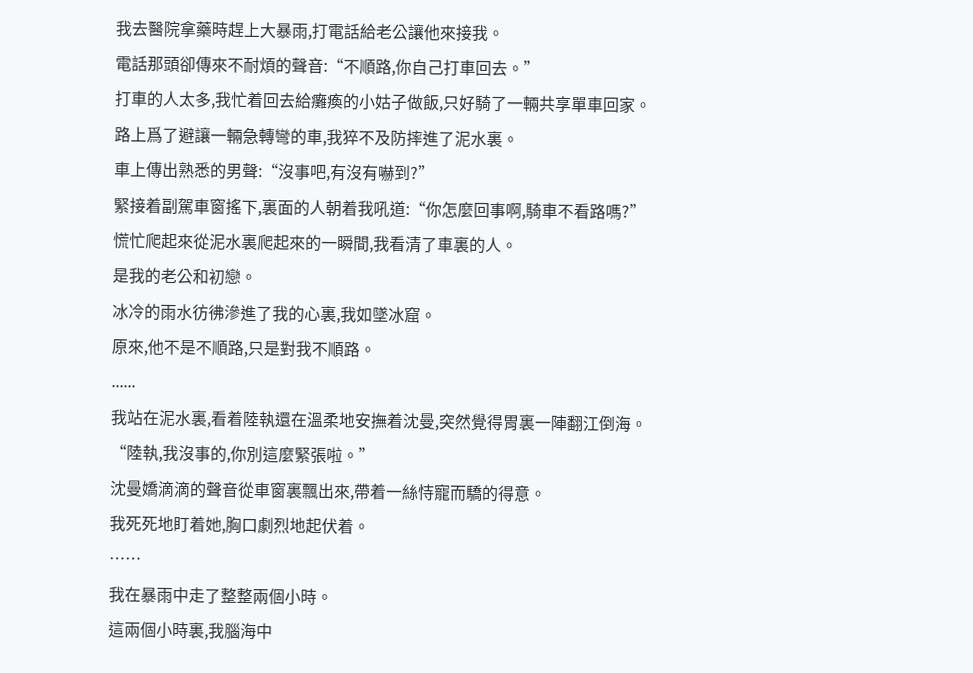我去醫院拿藥時趕上大暴雨,打電話給老公讓他來接我。
電話那頭卻傳來不耐煩的聲音:“不順路,你自己打車回去。”
打車的人太多,我忙着回去給癱瘓的小姑子做飯,只好騎了一輛共享單車回家。
路上爲了避讓一輛急轉彎的車,我猝不及防摔進了泥水裏。
車上傳出熟悉的男聲:“沒事吧,有沒有嚇到?”
緊接着副駕車窗搖下,裏面的人朝着我吼道:“你怎麼回事啊,騎車不看路嗎?”
慌忙爬起來從泥水裏爬起來的一瞬間,我看清了車裏的人。
是我的老公和初戀。
冰冷的雨水彷彿滲進了我的心裏,我如墜冰窟。
原來,他不是不順路,只是對我不順路。
......
我站在泥水裏,看着陸執還在溫柔地安撫着沈曼,突然覺得胃裏一陣翻江倒海。
“陸執,我沒事的,你別這麼緊張啦。”
沈曼嬌滴滴的聲音從車窗裏飄出來,帶着一絲恃寵而驕的得意。
我死死地盯着她,胸口劇烈地起伏着。
……
我在暴雨中走了整整兩個小時。
這兩個小時裏,我腦海中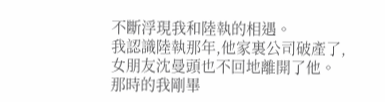不斷浮現我和陸執的相遇。
我認識陸執那年,他家裏公司破產了,女朋友沈曼頭也不回地離開了他。
那時的我剛畢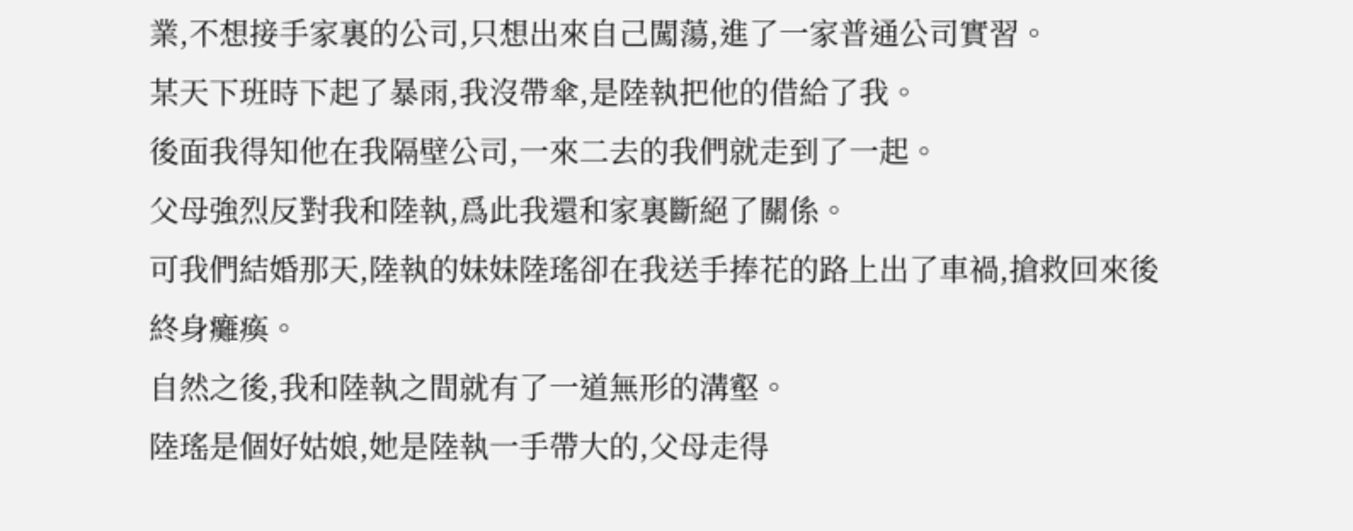業,不想接手家裏的公司,只想出來自己闖蕩,進了一家普通公司實習。
某天下班時下起了暴雨,我沒帶傘,是陸執把他的借給了我。
後面我得知他在我隔壁公司,一來二去的我們就走到了一起。
父母強烈反對我和陸執,爲此我還和家裏斷絕了關係。
可我們結婚那天,陸執的妹妹陸瑤卻在我送手捧花的路上出了車禍,搶救回來後終身癱瘓。
自然之後,我和陸執之間就有了一道無形的溝壑。
陸瑤是個好姑娘,她是陸執一手帶大的,父母走得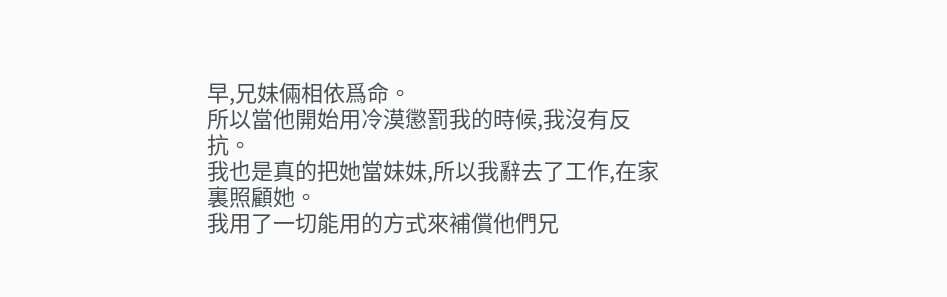早,兄妹倆相依爲命。
所以當他開始用冷漠懲罰我的時候,我沒有反抗。
我也是真的把她當妹妹,所以我辭去了工作,在家裏照顧她。
我用了一切能用的方式來補償他們兄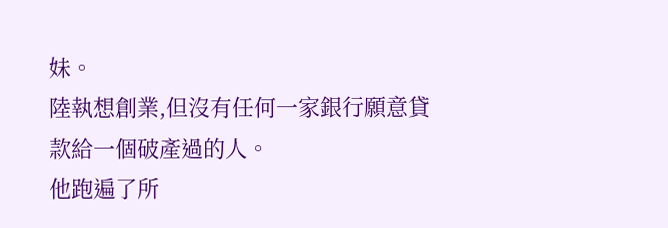妹。
陸執想創業,但沒有任何一家銀行願意貸款給一個破產過的人。
他跑遍了所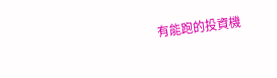有能跑的投資機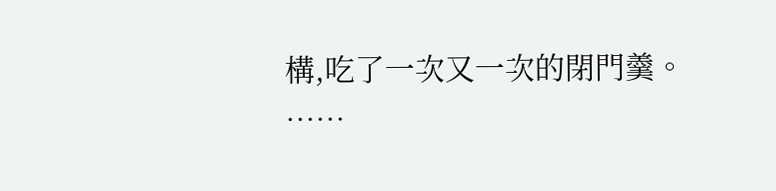構,吃了一次又一次的閉門羹。
……